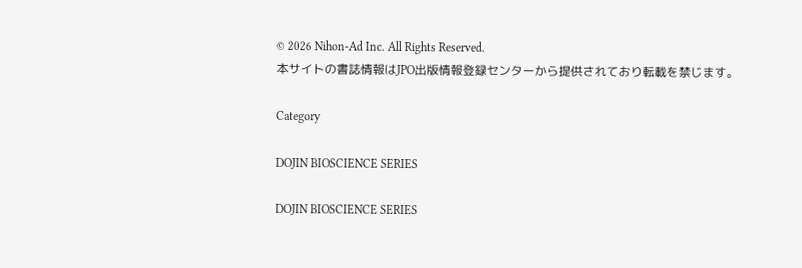© 2026 Nihon-Ad Inc. All Rights Reserved.
本サイトの書誌情報はJPO出版情報登録センターから提供されており転載を禁じます。

Category

DOJIN BIOSCIENCE SERIES

DOJIN BIOSCIENCE SERIES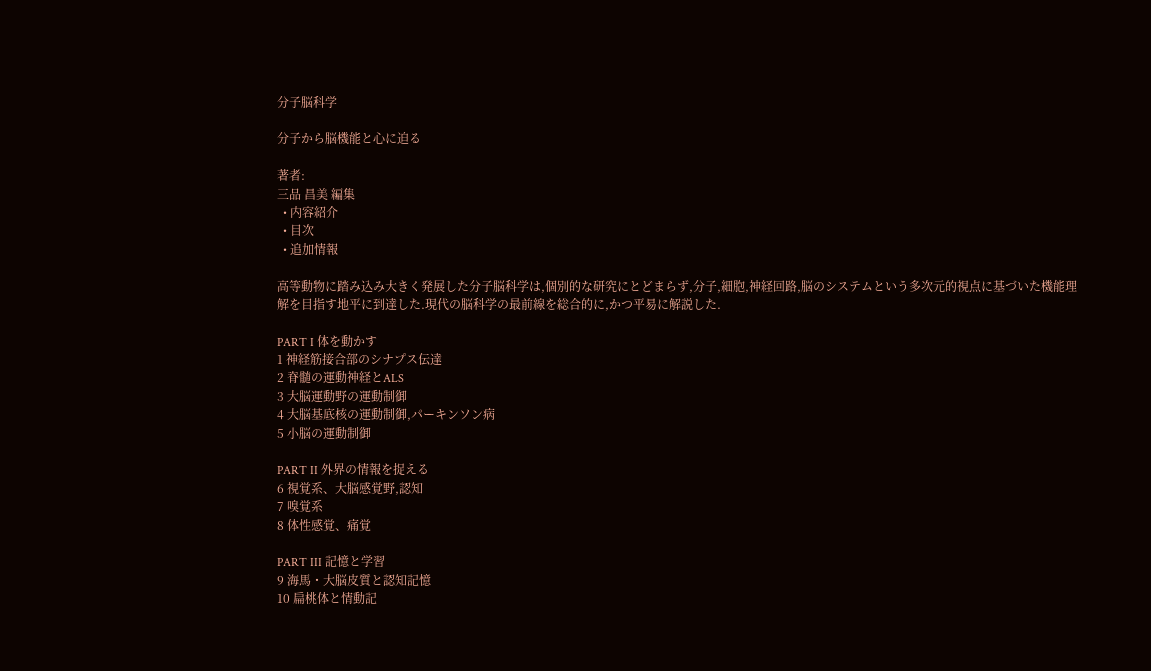分子脳科学

分子から脳機能と心に迫る

著者:
三品 昌美 編集
  • 内容紹介
  • 目次
  • 追加情報

高等動物に踏み込み大きく発展した分子脳科学は,個別的な研究にとどまらず,分子,細胞,神経回路,脳のシステムという多次元的視点に基づいた機能理解を目指す地平に到達した.現代の脳科学の最前線を総合的に,かつ平易に解説した.

PART I 体を動かす
1 神経筋接合部のシナプス伝達
2 脊髄の運動神経とALS
3 大脳運動野の運動制御
4 大脳基底核の運動制御,パーキンソン病
5 小脳の運動制御

PART II 外界の情報を捉える
6 視覚系、大脳感覚野,認知
7 嗅覚系
8 体性感覚、痛覚

PART III 記憶と学習
9 海馬・大脳皮質と認知記憶
10 扁桃体と情動記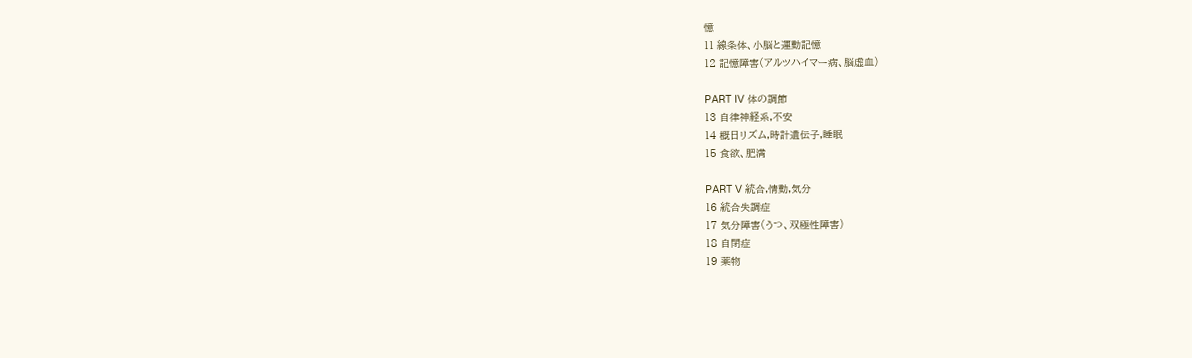憶
11 線条体、小脳と運動記憶
12 記憶障害(アルツハイマー病、脳虚血)

PART IV 体の調節
13 自律神経系,不安
14 概日リズム,時計遺伝子,睡眠
15 食欲、肥満

PART V 統合,情動,気分
16 統合失調症
17 気分障害(うつ、双極性障害)
18 自閉症
19 薬物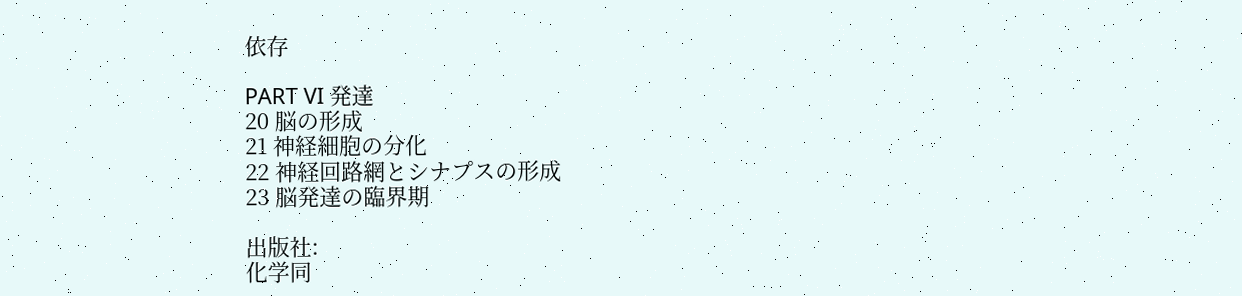依存

PART VI 発達
20 脳の形成
21 神経細胞の分化
22 神経回路網とシナプスの形成
23 脳発達の臨界期

出版社:
化学同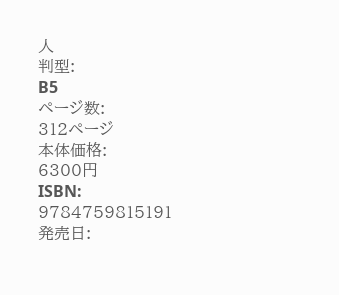人
判型:
B5
ページ数:
312ページ
本体価格:
6300円
ISBN:
9784759815191
発売日: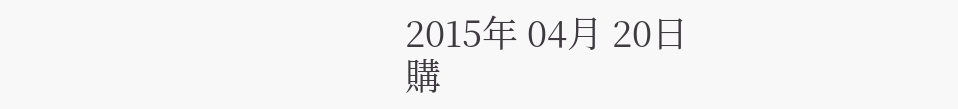2015年 04月 20日
購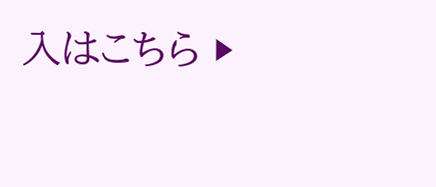入はこちら ▶